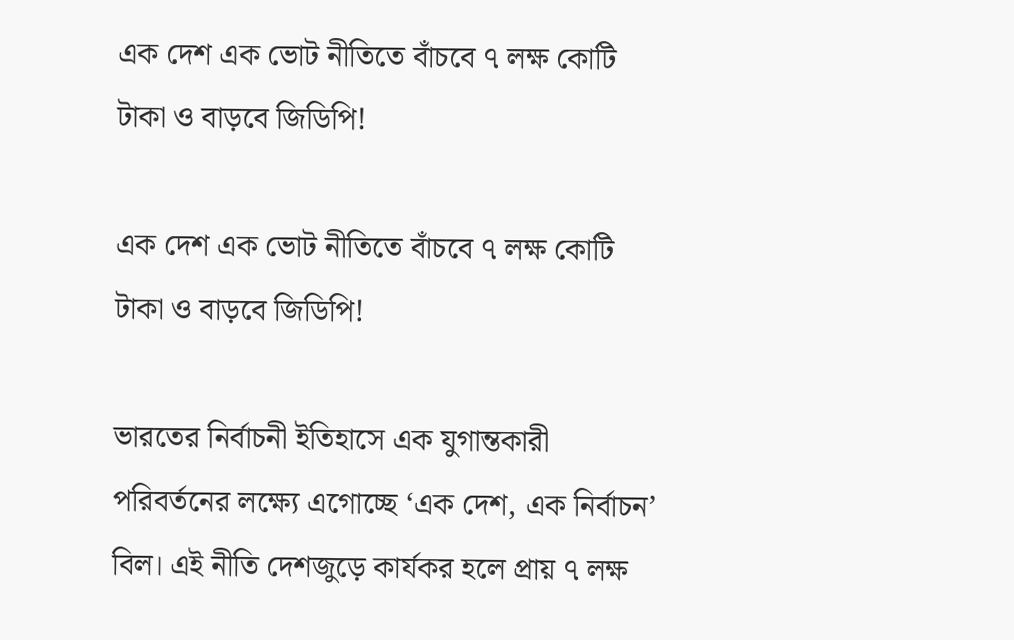এক দেশ এক ভোট নীতিতে বাঁচবে ৭ লক্ষ কোটি টাকা ও বাড়বে জিডিপি!

এক দেশ এক ভোট নীতিতে বাঁচবে ৭ লক্ষ কোটি টাকা ও বাড়বে জিডিপি!

ভারতের নির্বাচনী ইতিহাসে এক যুগান্তকারী পরিবর্তনের লক্ষ্যে এগোচ্ছে ‘এক দেশ, এক নির্বাচন’ বিল। এই নীতি দেশজুড়ে কার্যকর হলে প্রায় ৭ লক্ষ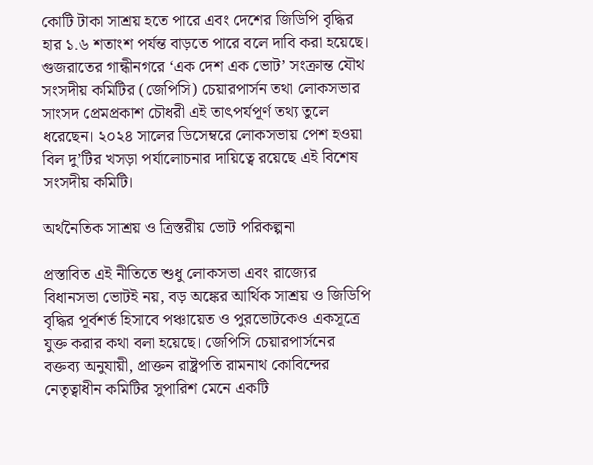কোটি টাকা সাশ্রয় হতে পারে এবং দেশের জিডিপি বৃদ্ধির হার ১.৬ শতাংশ পর্যন্ত বাড়তে পারে বলে দাবি করা হয়েছে। গুজরাতের গান্ধীনগরে ‘এক দেশ এক ভোট’ সংক্রান্ত যৌথ সংসদীয় কমিটির (জেপিসি) চেয়ারপার্সন তথা লোকসভার সাংসদ প্রেমপ্রকাশ চৌধরী এই তাৎপর্যপূর্ণ তথ্য তুলে ধরেছেন। ২০২৪ সালের ডিসেম্বরে লোকসভায় পেশ হওয়া বিল দু’টির খসড়া পর্যালোচনার দায়িত্বে রয়েছে এই বিশেষ সংসদীয় কমিটি।

অর্থনৈতিক সাশ্রয় ও ত্রিস্তরীয় ভোট পরিকল্পনা

প্রস্তাবিত এই নীতিতে শুধু লোকসভা এবং রাজ্যের বিধানসভা ভোটই নয়, বড় অঙ্কের আর্থিক সাশ্রয় ও জিডিপি বৃদ্ধির পূর্বশর্ত হিসাবে পঞ্চায়েত ও পুরভোটকেও একসূত্রে যুক্ত করার কথা বলা হয়েছে। জেপিসি চেয়ারপার্সনের বক্তব্য অনুযায়ী, প্রাক্তন রাষ্ট্রপতি রামনাথ কোবিন্দের নেতৃত্বাধীন কমিটির সুপারিশ মেনে একটি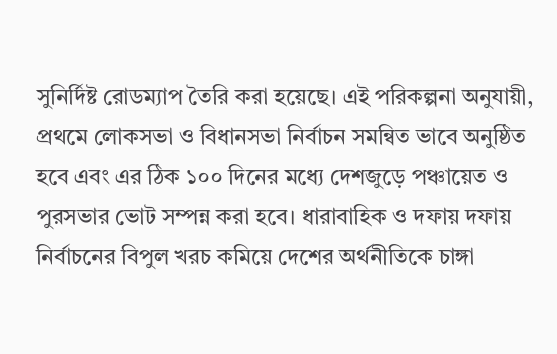সুনির্দিষ্ট রোডম্যাপ তৈরি করা হয়েছে। এই পরিকল্পনা অনুযায়ী, প্রথমে লোকসভা ও বিধানসভা নির্বাচন সমন্বিত ভাবে অনুষ্ঠিত হবে এবং এর ঠিক ১০০ দিনের মধ্যে দেশজুড়ে পঞ্চায়েত ও পুরসভার ভোট সম্পন্ন করা হবে। ধারাবাহিক ও দফায় দফায় নির্বাচনের বিপুল খরচ কমিয়ে দেশের অর্থনীতিকে চাঙ্গা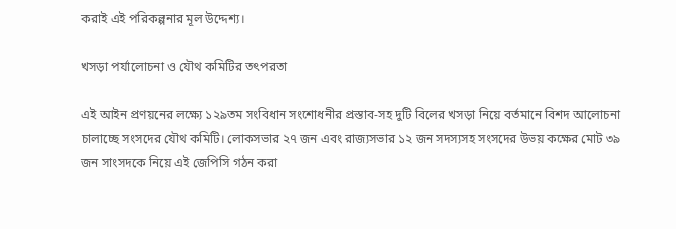করাই এই পরিকল্পনার মূল উদ্দেশ্য।

খসড়া পর্যালোচনা ও যৌথ কমিটির তৎপরতা

এই আইন প্রণয়নের লক্ষ্যে ১২৯তম সংবিধান সংশোধনীর প্রস্তাব-সহ দুটি বিলের খসড়া নিয়ে বর্তমানে বিশদ আলোচনা চালাচ্ছে সংসদের যৌথ কমিটি। লোকসভার ২৭ জন এবং রাজ্যসভার ১২ জন সদস্যসহ সংসদের উভয় কক্ষের মোট ৩৯ জন সাংসদকে নিয়ে এই জেপিসি গঠন করা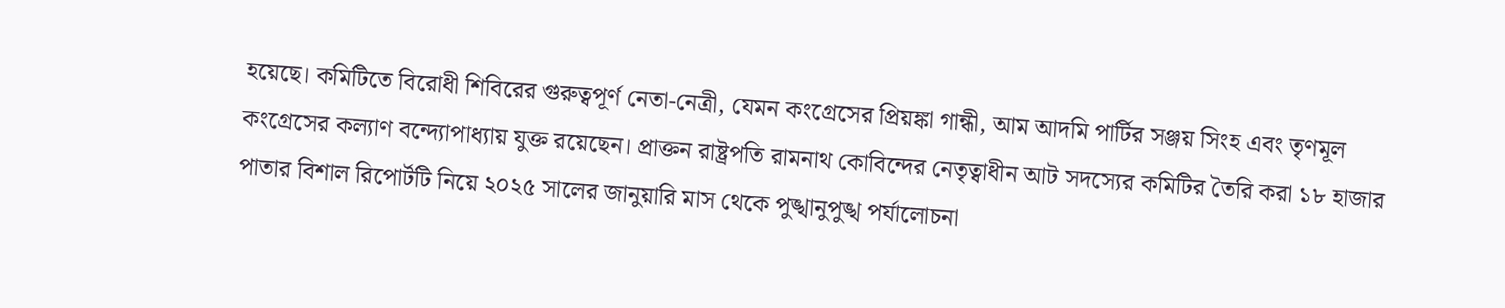হয়েছে। কমিটিতে বিরোধী শিবিরের গুরুত্বপূর্ণ নেতা-নেত্রী, যেমন কংগ্রেসের প্রিয়ঙ্কা গান্ধী, আম আদমি পার্টির সঞ্জয় সিংহ এবং তৃণমূল কংগ্রেসের কল্যাণ বন্দ্যোপাধ্যায় যুক্ত রয়েছেন। প্রাক্তন রাষ্ট্রপতি রামনাথ কোবিন্দের নেতৃত্বাধীন আট সদস্যের কমিটির তৈরি করা ১৮ হাজার পাতার বিশাল রিপোর্টটি নিয়ে ২০২৫ সালের জানুয়ারি মাস থেকে পুঙ্খানুপুঙ্খ পর্যালোচনা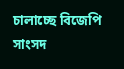চালাচ্ছে বিজেপি সাংসদ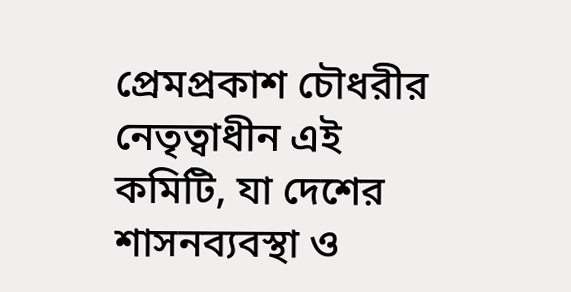প্রেমপ্রকাশ চৌধরীর নেতৃত্বাধীন এই কমিটি, যা দেশের শাসনব্যবস্থা ও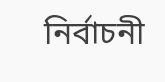নির্বাচনী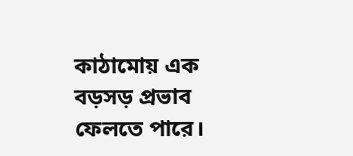কাঠামোয় এক বড়সড় প্রভাব ফেলতে পারে।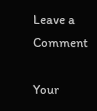Leave a Comment

Your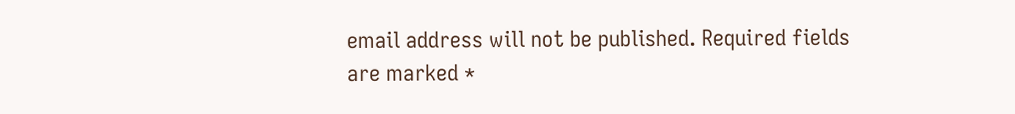email address will not be published. Required fields are marked *